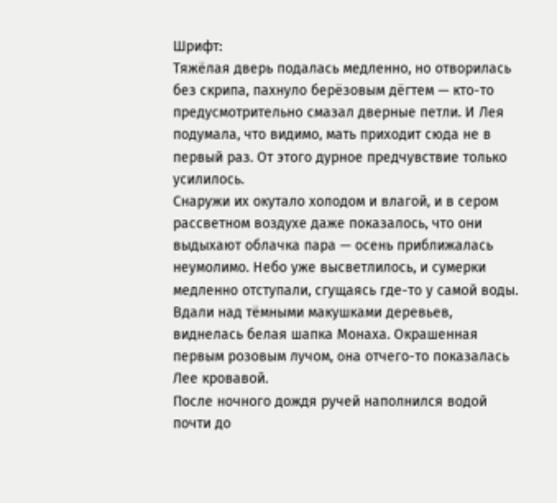Шрифт:
Тяжёлая дверь подалась медленно, но отворилась без скрипа, пахнуло берёзовым дёгтем — кто-то предусмотрительно смазал дверные петли. И Лея подумала, что видимо, мать приходит сюда не в первый раз. От этого дурное предчувствие только усилилось.
Снаружи их окутало холодом и влагой, и в сером рассветном воздухе даже показалось, что они выдыхают облачка пара — осень приближалась неумолимо. Небо уже высветлилось, и сумерки медленно отступали, сгущаясь где-то у самой воды. Вдали над тёмными макушками деревьев, виднелась белая шапка Монаха. Окрашенная первым розовым лучом, она отчего-то показалась Лее кровавой.
После ночного дождя ручей наполнился водой почти до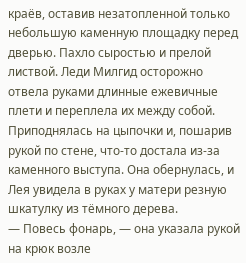краёв, оставив незатопленной только небольшую каменную площадку перед дверью. Пахло сыростью и прелой листвой. Леди Милгид осторожно отвела руками длинные ежевичные плети и переплела их между собой. Приподнялась на цыпочки и, пошарив рукой по стене, что-то достала из-за каменного выступа. Она обернулась, и Лея увидела в руках у матери резную шкатулку из тёмного дерева.
— Повесь фонарь, — она указала рукой на крюк возле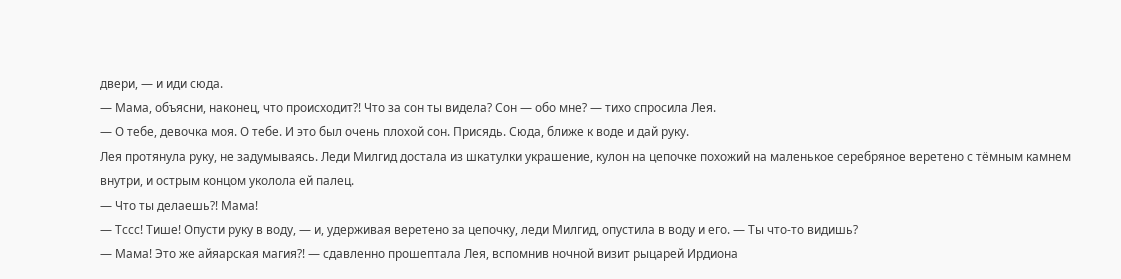двери, — и иди сюда.
— Мама, объясни, наконец, что происходит?! Что за сон ты видела? Сон — обо мне? — тихо спросила Лея.
— О тебе, девочка моя. О тебе. И это был очень плохой сон. Присядь. Сюда, ближе к воде и дай руку.
Лея протянула руку, не задумываясь. Леди Милгид достала из шкатулки украшение, кулон на цепочке похожий на маленькое серебряное веретено с тёмным камнем внутри, и острым концом уколола ей палец.
— Что ты делаешь?! Мама!
— Тссс! Тише! Опусти руку в воду, — и, удерживая веретено за цепочку, леди Милгид, опустила в воду и его. — Ты что-то видишь?
— Мама! Это же айяарская магия?! — сдавленно прошептала Лея, вспомнив ночной визит рыцарей Ирдиона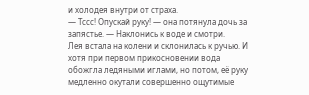и холодея внутри от страха.
— Тссс! Опускай руку! — она потянула дочь за запястье. — Наклонись к воде и смотри.
Лея встала на колени и склонилась к ручью. И хотя при первом прикосновении вода обожгла ледяными иглами, но потом, её руку медленно окутали совершенно ощутимые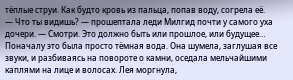тёплые струи. Как будто кровь из пальца, попав воду, согрела её.
— Что ты видишь? — прошептала леди Милгид почти у самого уха дочери. — Смотри. Это должно быть или прошлое, или будущее…
Поначалу это была просто тёмная вода. Она шумела, заглушая все звуки, и разбиваясь на повороте о камни, оседала мельчайшими каплями на лице и волосах. Лея моргнула,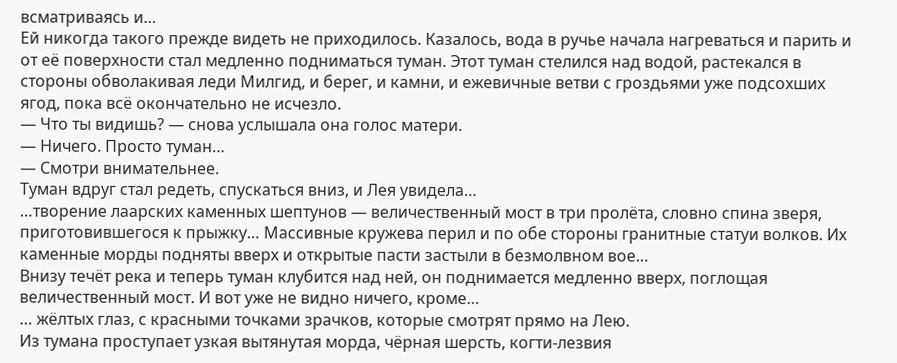всматриваясь и…
Ей никогда такого прежде видеть не приходилось. Казалось, вода в ручье начала нагреваться и парить и от её поверхности стал медленно подниматься туман. Этот туман стелился над водой, растекался в стороны обволакивая леди Милгид, и берег, и камни, и ежевичные ветви с гроздьями уже подсохших ягод, пока всё окончательно не исчезло.
— Что ты видишь? — снова услышала она голос матери.
— Ничего. Просто туман…
— Смотри внимательнее.
Туман вдруг стал редеть, спускаться вниз, и Лея увидела…
…творение лаарских каменных шептунов — величественный мост в три пролёта, словно спина зверя, приготовившегося к прыжку… Массивные кружева перил и по обе стороны гранитные статуи волков. Их каменные морды подняты вверх и открытые пасти застыли в безмолвном вое…
Внизу течёт река и теперь туман клубится над ней, он поднимается медленно вверх, поглощая величественный мост. И вот уже не видно ничего, кроме…
… жёлтых глаз, с красными точками зрачков, которые смотрят прямо на Лею.
Из тумана проступает узкая вытянутая морда, чёрная шерсть, когти-лезвия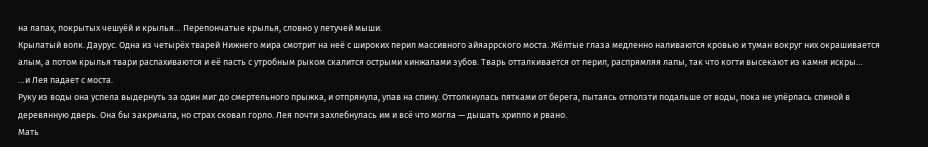на лапах, покрытых чешуёй и крылья… Перепончатые крылья, словно у летучей мыши.
Крылатый волк. Даурус. Одна из четырёх тварей Нижнего мира смотрит на неё с широких перил массивного айяаррского моста. Жёлтые глаза медленно наливаются кровью и туман вокруг них окрашивается алым, а потом крылья твари распахиваются и её пасть с утробным рыком скалится острыми кинжалами зубов. Тварь отталкивается от перил, распрямляя лапы, так что когти высекают из камня искры…
…и Лея падает с моста.
Руку из воды она успела выдернуть за один миг до смертельного прыжка, и отпрянула, упав на спину. Оттолкнулась пятками от берега, пытаясь отползти подальше от воды, пока не упёрлась спиной в деревянную дверь. Она бы закричала, но страх сковал горло. Лея почти захлебнулась им и всё что могла — дышать хрипло и рвано.
Мать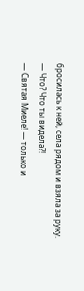бросилась к ней, села рядом и взяла за руку.
— Что? Что ты видела?!
— Святая Миеле! — только и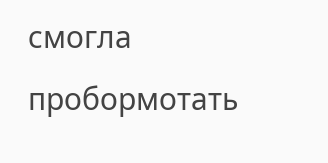смогла пробормотать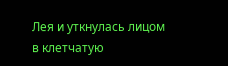Лея и уткнулась лицом в клетчатую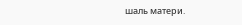шаль матери.